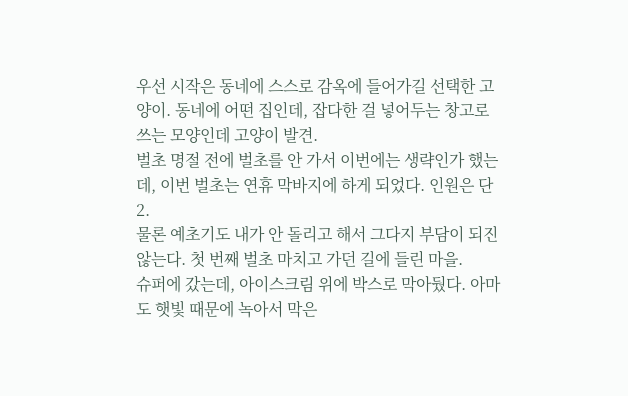우선 시작은 동네에 스스로 감옥에 들어가길 선택한 고양이. 동네에 어떤 집인데, 잡다한 걸 넣어두는 창고로 쓰는 모양인데 고양이 발견.
벌초 명절 전에 벌초를 안 가서 이번에는 생략인가 했는데, 이번 벌초는 연휴 막바지에 하게 되었다. 인원은 단 2.
물론 예초기도 내가 안 돌리고 해서 그다지 부담이 되진 않는다. 첫 번째 벌초 마치고 가던 길에 들린 마을.
슈퍼에 갔는데, 아이스크림 위에 박스로 막아뒀다. 아마도 햇빛 때문에 녹아서 막은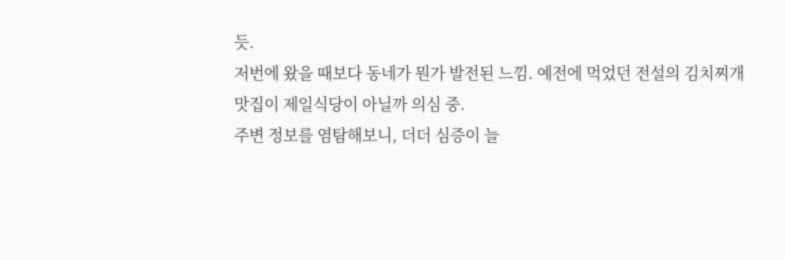듯.
저번에 왔을 때보다 동네가 뭔가 발전된 느낌. 예전에 먹었던 전설의 김치찌개 맛집이 제일식당이 아닐까 의심 중.
주변 정보를 염탐해보니, 더더 심증이 늘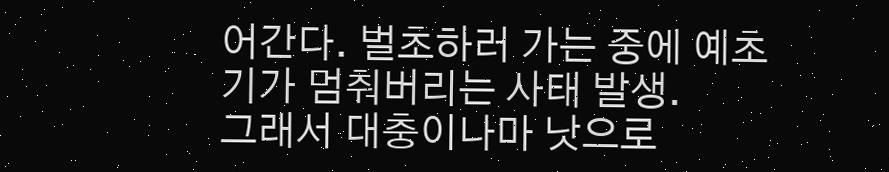어간다. 벌초하러 가는 중에 예초기가 멈춰버리는 사태 발생.
그래서 대충이나마 낫으로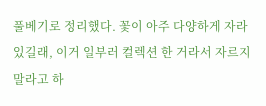풀베기로 정리했다. 꽃이 아주 다양하게 자라 있길래, 이거 일부러 컬렉션 한 거라서 자르지 말라고 하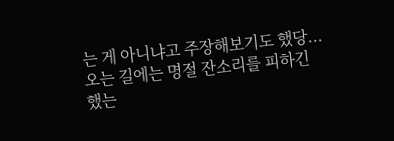는 게 아니냐고 주장해보기도 했당...
오는 길에는 명절 잔소리를 피하긴 했는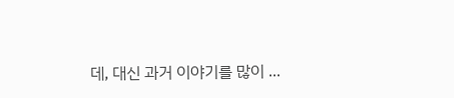데, 대신 과거 이야기를 많이 ...